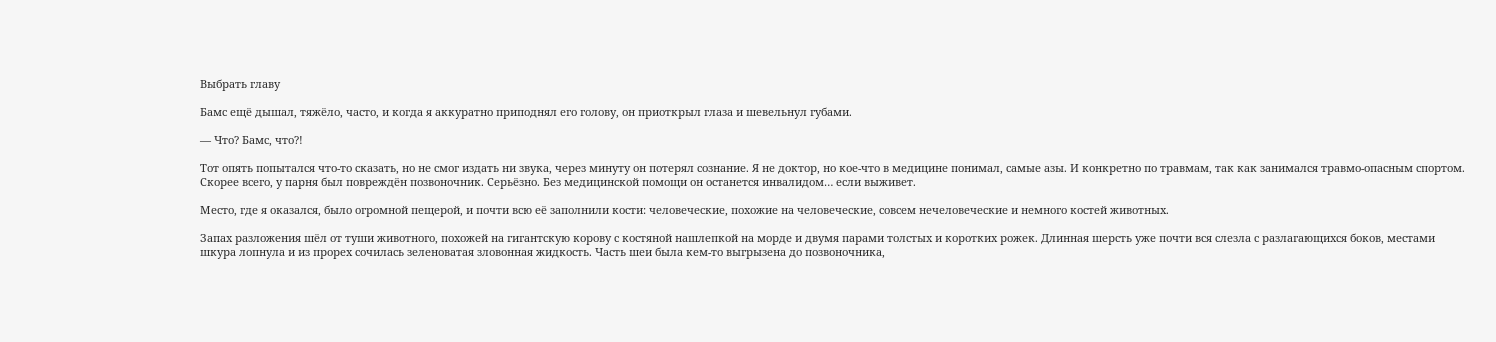Выбрать главу

Бамс ещё дышал, тяжёло, часто, и когда я аккуратно приподнял его голову, он приоткрыл глаза и шевельнул губами.

— Что? Бамс, что?!

Тот опять попытался что-то сказать, но не смог издать ни звука, через минуту он потерял сознание. Я не доктор, но кое-что в медицине понимал, самые азы. И конкретно по травмам, так как занимался травмо-опасным спортом. Скорее всего, у парня был повреждён позвоночник. Серьёзно. Без медицинской помощи он останется инвалидом… если выживет.

Место, где я оказался, было огромной пещерой, и почти всю её заполнили кости: человеческие, похожие на человеческие, совсем нечеловеческие и немного костей животных.

Запах разложения шёл от туши животного, похожей на гигантскую корову с костяной нашлепкой на морде и двумя парами толстых и коротких рожек. Длинная шерсть уже почти вся слезла с разлагающихся боков, местами шкура лопнула и из прорех сочилась зеленоватая зловонная жидкость. Часть шеи была кем-то выгрызена до позвоночника,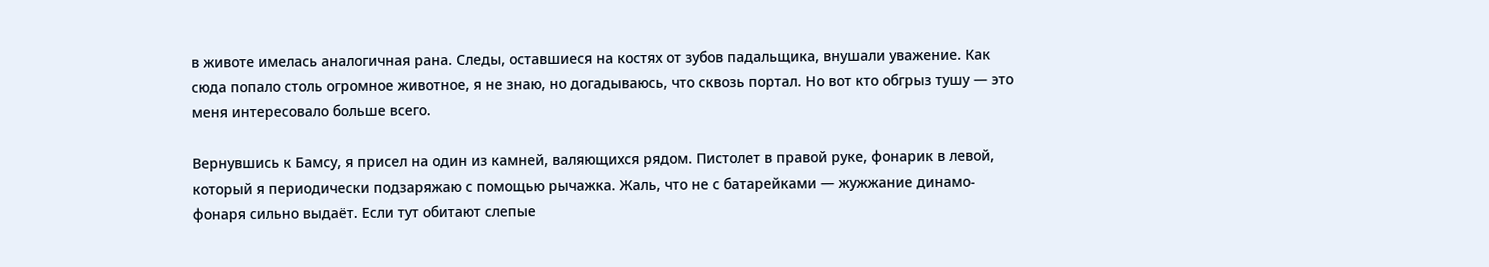в животе имелась аналогичная рана. Следы, оставшиеся на костях от зубов падальщика, внушали уважение. Как сюда попало столь огромное животное, я не знаю, но догадываюсь, что сквозь портал. Но вот кто обгрыз тушу — это меня интересовало больше всего.

Вернувшись к Бамсу, я присел на один из камней, валяющихся рядом. Пистолет в правой руке, фонарик в левой, который я периодически подзаряжаю с помощью рычажка. Жаль, что не с батарейками — жужжание динамо-фонаря сильно выдаёт. Если тут обитают слепые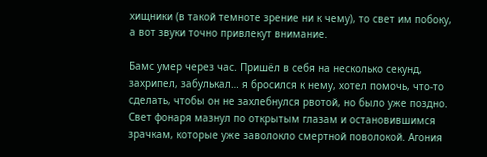хищники (в такой темноте зрение ни к чему), то свет им побоку, а вот звуки точно привлекут внимание.

Бамс умер через час. Пришёл в себя на несколько секунд, захрипел, забулькал… я бросился к нему, хотел помочь, что-то сделать, чтобы он не захлебнулся рвотой, но было уже поздно. Свет фонаря мазнул по открытым глазам и остановившимся зрачкам, которые уже заволокло смертной поволокой. Агония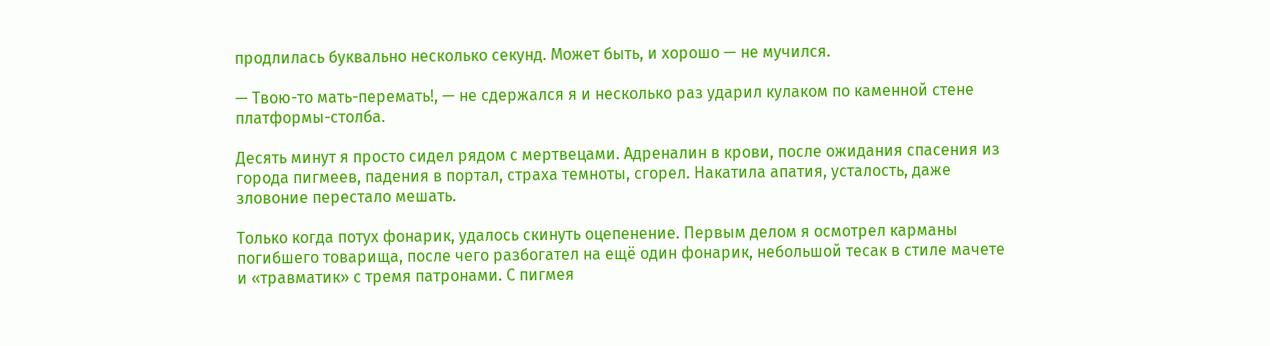продлилась буквально несколько секунд. Может быть, и хорошо — не мучился.

— Твою-то мать-перемать!, — не сдержался я и несколько раз ударил кулаком по каменной стене платформы-столба.

Десять минут я просто сидел рядом с мертвецами. Адреналин в крови, после ожидания спасения из города пигмеев, падения в портал, страха темноты, сгорел. Накатила апатия, усталость, даже зловоние перестало мешать.

Только когда потух фонарик, удалось скинуть оцепенение. Первым делом я осмотрел карманы погибшего товарища, после чего разбогател на ещё один фонарик, небольшой тесак в стиле мачете и «травматик» с тремя патронами. С пигмея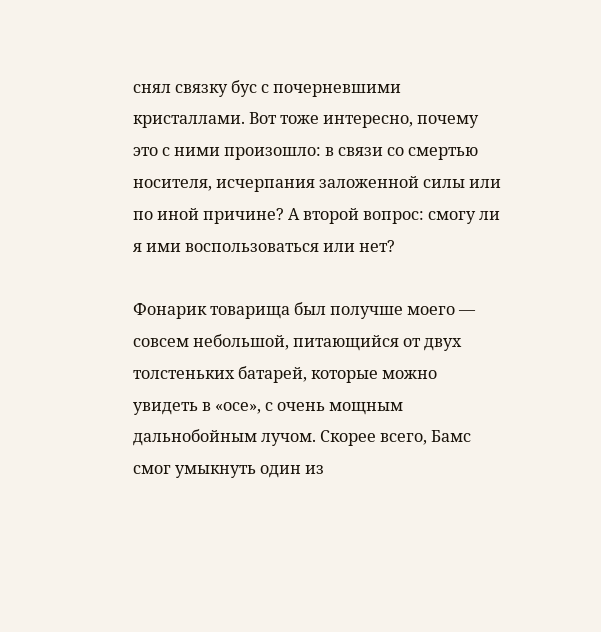снял связку бус с почерневшими кристаллами. Вот тоже интересно, почему это с ними произошло: в связи со смертью носителя, исчерпания заложенной силы или по иной причине? А второй вопрос: смогу ли я ими воспользоваться или нет?

Фонарик товарища был получше моего — совсем небольшой, питающийся от двух толстеньких батарей, которые можно увидеть в «осе», с очень мощным дальнобойным лучом. Скорее всего, Бамс смог умыкнуть один из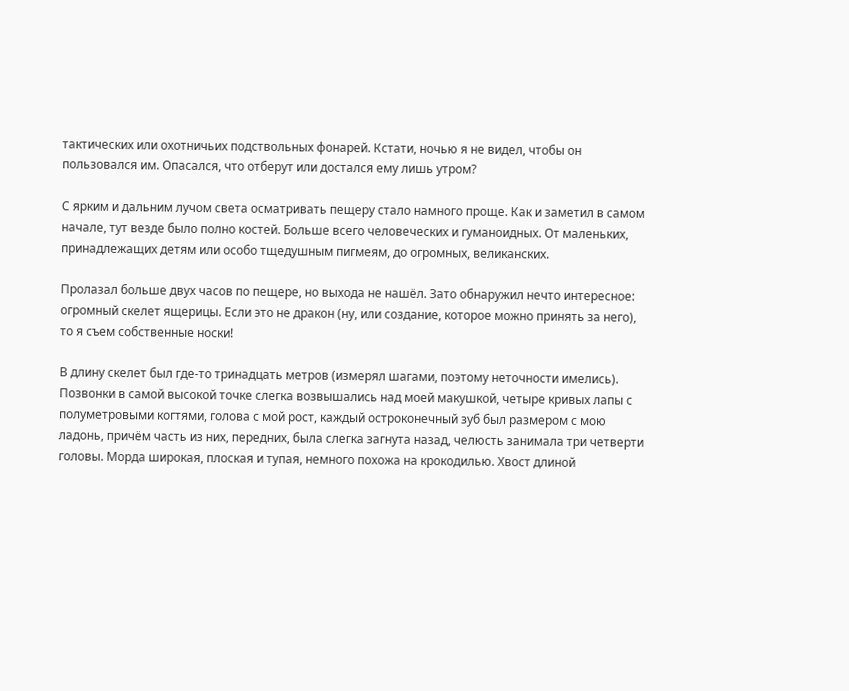тактических или охотничьих подствольных фонарей. Кстати, ночью я не видел, чтобы он пользовался им. Опасался, что отберут или достался ему лишь утром?

С ярким и дальним лучом света осматривать пещеру стало намного проще. Как и заметил в самом начале, тут везде было полно костей. Больше всего человеческих и гуманоидных. От маленьких, принадлежащих детям или особо тщедушным пигмеям, до огромных, великанских.

Пролазал больше двух часов по пещере, но выхода не нашёл. Зато обнаружил нечто интересное: огромный скелет ящерицы. Если это не дракон (ну, или создание, которое можно принять за него), то я съем собственные носки!

В длину скелет был где-то тринадцать метров (измерял шагами, поэтому неточности имелись). Позвонки в самой высокой точке слегка возвышались над моей макушкой, четыре кривых лапы с полуметровыми когтями, голова с мой рост, каждый остроконечный зуб был размером с мою ладонь, причём часть из них, передних, была слегка загнута назад, челюсть занимала три четверти головы. Морда широкая, плоская и тупая, немного похожа на крокодилью. Хвост длиной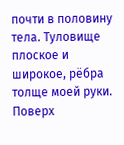почти в половину тела. Туловище плоское и широкое, рёбра толще моей руки. Поверх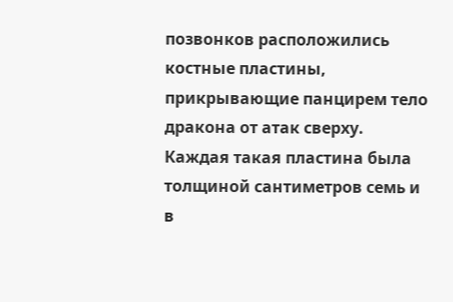позвонков расположились костные пластины, прикрывающие панцирем тело дракона от атак сверху. Каждая такая пластина была толщиной сантиметров семь и в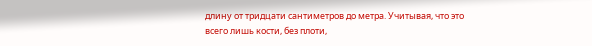длину от тридцати сантиметров до метра. Учитывая, что это всего лишь кости, без плоти,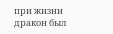при жизни дракон был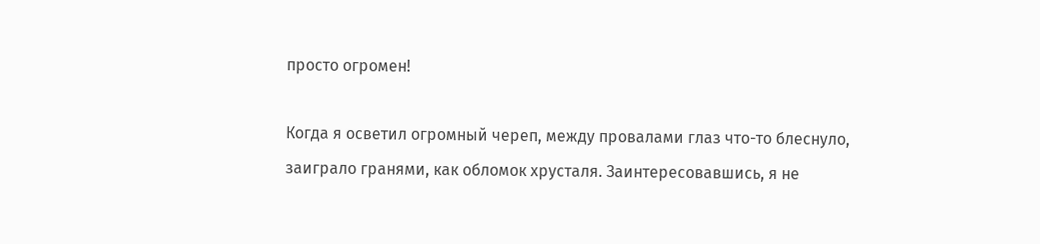просто огромен!

Когда я осветил огромный череп, между провалами глаз что-то блеснуло, заиграло гранями, как обломок хрусталя. Заинтересовавшись, я не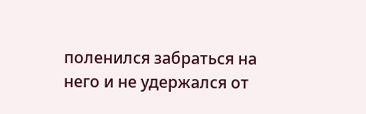поленился забраться на него и не удержался от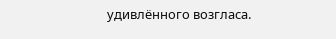удивлённого возгласа.